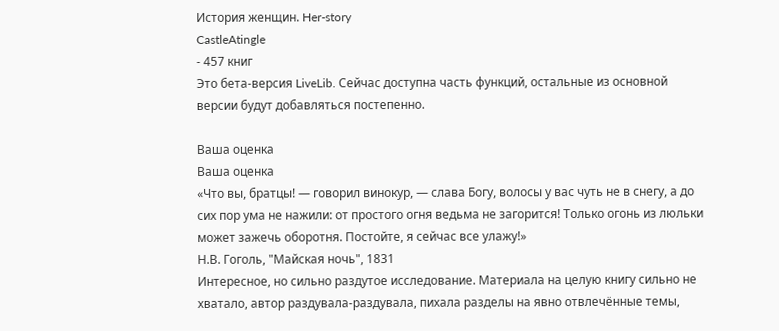История женщин. Her-story
CastleAtingle
- 457 книг
Это бета-версия LiveLib. Сейчас доступна часть функций, остальные из основной версии будут добавляться постепенно.

Ваша оценка
Ваша оценка
«Что вы, братцы! — говорил винокур, — слава Богу, волосы у вас чуть не в снегу, а до сих пор ума не нажили: от простого огня ведьма не загорится! Только огонь из люльки может зажечь оборотня. Постойте, я сейчас все улажу!»
Н.В. Гоголь, "Майская ночь", 1831
Интересное, но сильно раздутое исследование. Материала на целую книгу сильно не хватало, автор раздувала-раздувала, пихала разделы на явно отвлечённые темы,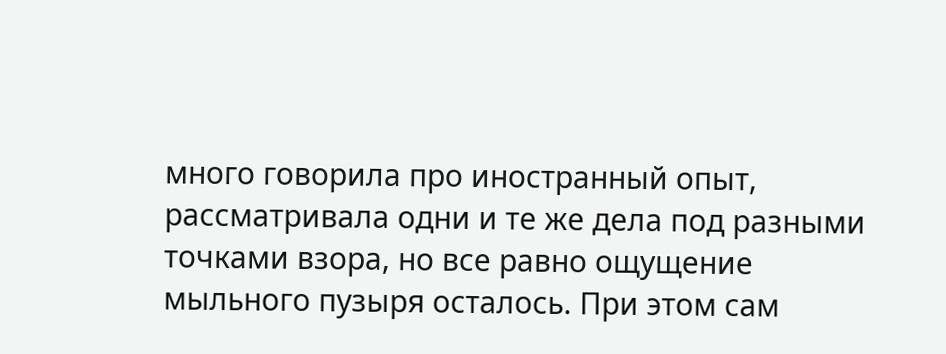много говорила про иностранный опыт, рассматривала одни и те же дела под разными точками взора, но все равно ощущение мыльного пузыря осталось. При этом сам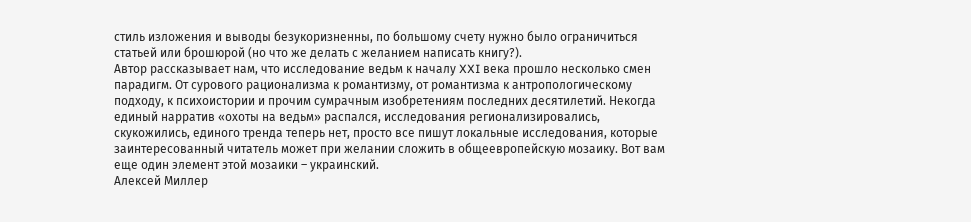стиль изложения и выводы безукоризненны, по большому счету нужно было ограничиться статьей или брошюрой (но что же делать с желанием написать книгу?).
Автор рассказывает нам, что исследование ведьм к началу XXI века прошло несколько смен парадигм. От сурового рационализма к романтизму, от романтизма к антропологическому подходу, к психоистории и прочим сумрачным изобретениям последних десятилетий. Некогда единый нарратив «охоты на ведьм» распался, исследования регионализировались, скукожились, единого тренда теперь нет, просто все пишут локальные исследования, которые заинтересованный читатель может при желании сложить в общеевропейскую мозаику. Вот вам еще один элемент этой мозаики – украинский.
Алексей Миллер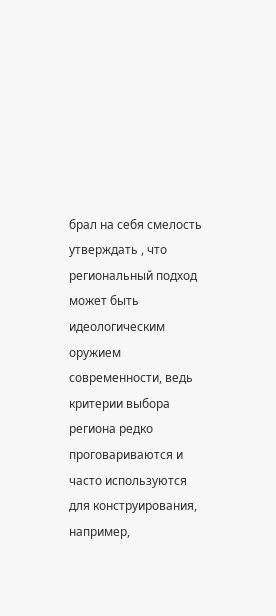брал на себя смелость утверждать , что региональный подход может быть идеологическим оружием современности, ведь критерии выбора региона редко проговариваются и часто используются для конструирования, например,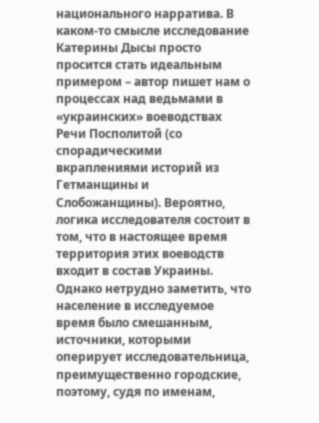национального нарратива. В каком-то смысле исследование Катерины Дысы просто просится стать идеальным примером – автор пишет нам о процессах над ведьмами в «украинских» воеводствах Речи Посполитой (со спорадическими вкраплениями историй из Гетманщины и Слобожанщины). Вероятно, логика исследователя состоит в том, что в настоящее время территория этих воеводств входит в состав Украины. Однако нетрудно заметить, что население в исследуемое время было смешанным, источники, которыми оперирует исследовательница, преимущественно городские, поэтому, судя по именам,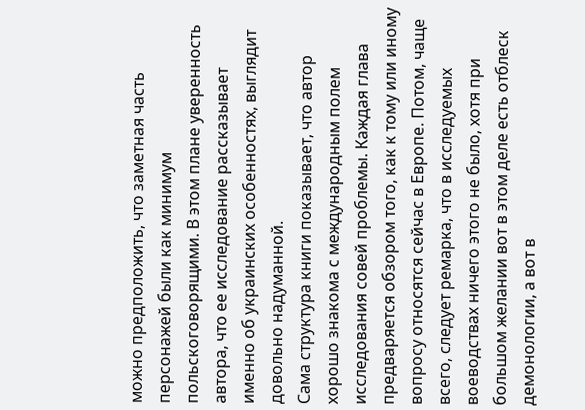можно предположить, что заметная часть персонажей были как минимум польскоговорящими. В этом плане уверенность автора, что ее исследование рассказывает именно об украинских особенностях, выглядит довольно надуманной.
Сама структура книги показывает, что автор хорошо знакома с международным полем исследования совей проблемы. Каждая глава предваряется обзором того, как к тому или иному вопросу относятся сейчас в Европе. Потом, чаще всего, следует ремарка, что в исследуемых воеводствах ничего этого не было, хотя при большом желании вот в этом деле есть отблеск демонологии, а вот в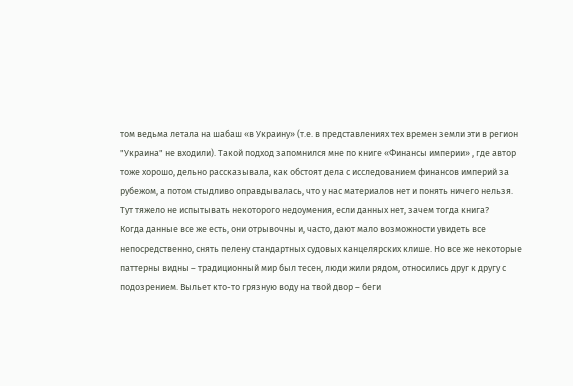том ведьма летала на шабаш «в Украину» (т.е. в представлениях тех времен земли эти в регион "Украина" не входили). Такой подход запомнился мне по книге «Финансы империи» , где автор тоже хорошо, дельно рассказывала, как обстоят дела с исследованием финансов империй за рубежом, а потом стыдливо оправдывалась, что у нас материалов нет и понять ничего нельзя. Тут тяжело не испытывать некоторого недоумения, если данных нет, зачем тогда книга?
Когда данные все же есть, они отрывочны и, часто, дают мало возможности увидеть все непосредственно, снять пелену стандартных судовых канцелярских клише. Но все же некоторые паттерны видны – традиционный мир был тесен, люди жили рядом, относились друг к другу с подозрением. Выльет кто-то грязную воду на твой двор – беги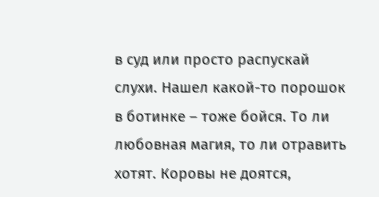в суд или просто распускай слухи. Нашел какой-то порошок в ботинке – тоже бойся. То ли любовная магия, то ли отравить хотят. Коровы не доятся,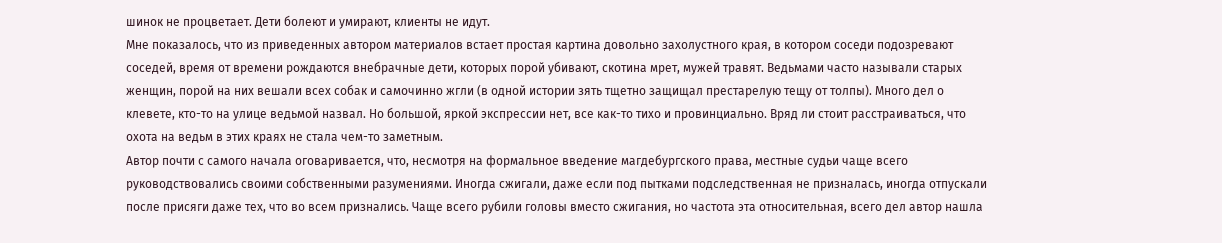шинок не процветает. Дети болеют и умирают, клиенты не идут.
Мне показалось, что из приведенных автором материалов встает простая картина довольно захолустного края, в котором соседи подозревают соседей, время от времени рождаются внебрачные дети, которых порой убивают, скотина мрет, мужей травят. Ведьмами часто называли старых женщин, порой на них вешали всех собак и самочинно жгли (в одной истории зять тщетно защищал престарелую тещу от толпы). Много дел о клевете, кто-то на улице ведьмой назвал. Но большой, яркой экспрессии нет, все как-то тихо и провинциально. Вряд ли стоит расстраиваться, что охота на ведьм в этих краях не стала чем-то заметным.
Автор почти с самого начала оговаривается, что, несмотря на формальное введение магдебургского права, местные судьи чаще всего руководствовались своими собственными разумениями. Иногда сжигали, даже если под пытками подследственная не призналась, иногда отпускали после присяги даже тех, что во всем признались. Чаще всего рубили головы вместо сжигания, но частота эта относительная, всего дел автор нашла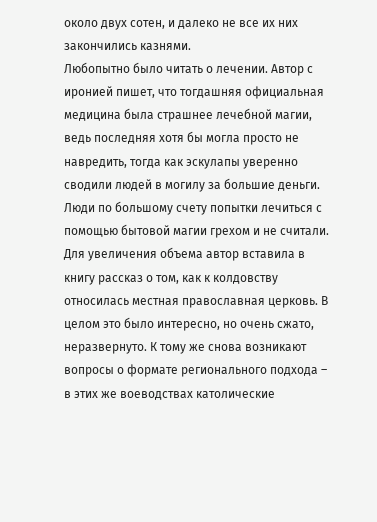около двух сотен, и далеко не все их них закончились казнями.
Любопытно было читать о лечении. Автор с иронией пишет, что тогдашняя официальная медицина была страшнее лечебной магии, ведь последняя хотя бы могла просто не навредить, тогда как эскулапы уверенно сводили людей в могилу за большие деньги. Люди по большому счету попытки лечиться с помощью бытовой магии грехом и не считали.
Для увеличения объема автор вставила в книгу рассказ о том, как к колдовству относилась местная православная церковь. В целом это было интересно, но очень сжато, неразвернуто. К тому же снова возникают вопросы о формате регионального подхода – в этих же воеводствах католические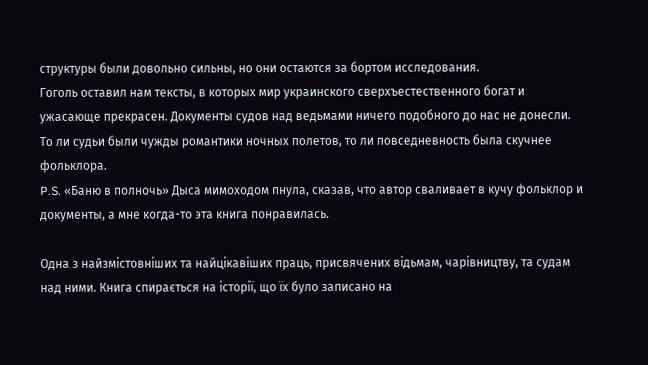структуры были довольно сильны, но они остаются за бортом исследования.
Гоголь оставил нам тексты, в которых мир украинского сверхъестественного богат и ужасающе прекрасен. Документы судов над ведьмами ничего подобного до нас не донесли. То ли судьи были чужды романтики ночных полетов, то ли повседневность была скучнее фольклора.
P.S. «Баню в полночь» Дыса мимоходом пнула, сказав, что автор сваливает в кучу фольклор и документы, а мне когда-то эта книга понравилась.

Одна з найзмістовніших та найцікавіших праць, присвячених відьмам, чарівництву, та судам над ними. Книга спирається на історії, що їх було записано на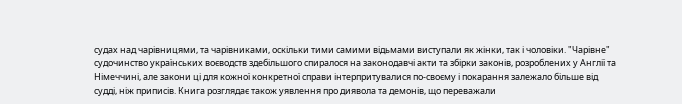судах над чарівницями, та чарівниками, оскільки тими самими відьмами виступали як жінки, так і чоловіки. "Чарівне" судочинство українських воєводств здебільшого спиралося на законодавчі акти та збірки законів, розроблених у Англії та Німеччині, але закони ці для кожної конкретної справи інтерпритувалися по-своєму і покарання залежало більше від судді, ніж приписів. Книга розглядає також уявлення про диявола та демонів, що переважали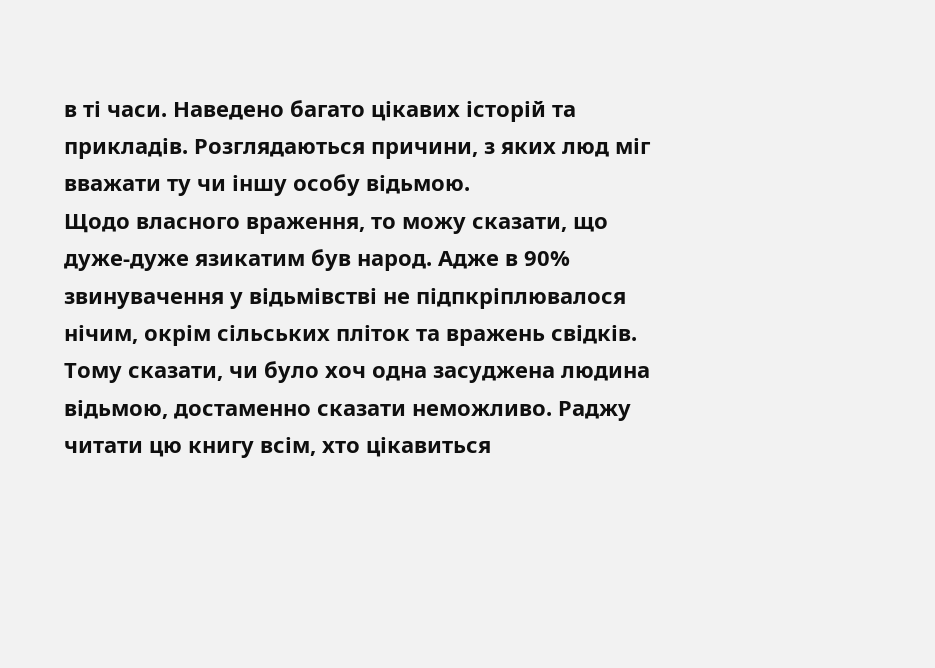в ті часи. Наведено багато цікавих історій та прикладів. Розглядаються причини, з яких люд міг вважати ту чи іншу особу відьмою.
Щодо власного враження, то можу сказати, що дуже-дуже язикатим був народ. Адже в 90% звинувачення у відьмівстві не підпкріплювалося нічим, окрім сільських пліток та вражень свідків. Тому сказати, чи було хоч одна засуджена людина відьмою, достаменно сказати неможливо. Раджу читати цю книгу всім, хто цікавиться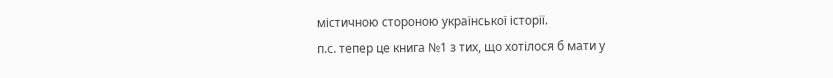містичною стороною української історії.
п.с. тепер це книга №1 з тих, що хотілося б мати у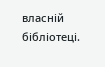власній бібліотеці.